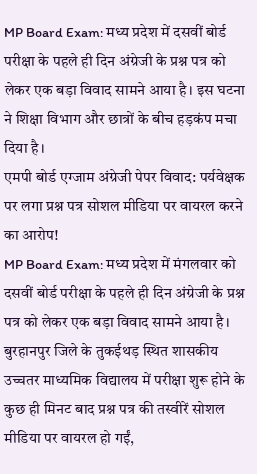MP Board Exam: मध्य प्रदेश में दसवीं बोर्ड परीक्षा के पहले ही दिन अंग्रेजी के प्रश्न पत्र को लेकर एक बड़ा विवाद सामने आया है। इस घटना ने शिक्षा विभाग और छात्रों के बीच हड़कंप मचा दिया है।
एमपी बोर्ड एग्जाम अंग्रेजी पेपर विवाद: पर्यवेक्षक पर लगा प्रश्न पत्र सोशल मीडिया पर वायरल करने का आरोप!
MP Board Exam: मध्य प्रदेश में मंगलवार को दसवीं बोर्ड परीक्षा के पहले ही दिन अंग्रेजी के प्रश्न पत्र को लेकर एक बड़ा विवाद सामने आया है। बुरहानपुर जिले के तुकईथड़ स्थित शासकीय उच्चतर माध्यमिक विद्यालय में परीक्षा शुरू होने के कुछ ही मिनट बाद प्रश्न पत्र की तस्वीरें सोशल मीडिया पर वायरल हो गईं,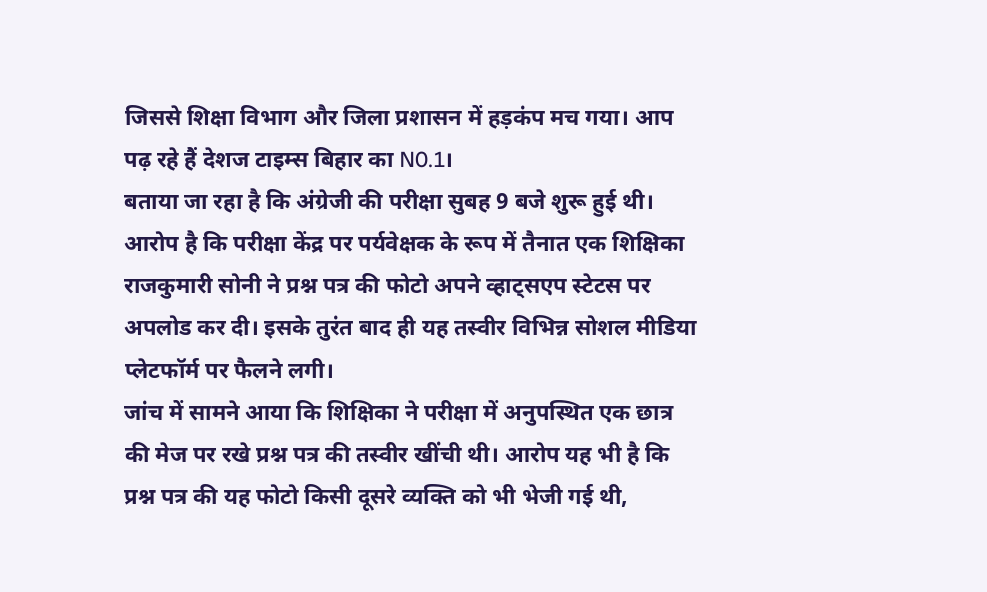जिससे शिक्षा विभाग और जिला प्रशासन में हड़कंप मच गया। आप पढ़ रहे हैं देशज टाइम्स बिहार का N0.1।
बताया जा रहा है कि अंग्रेजी की परीक्षा सुबह 9 बजे शुरू हुई थी। आरोप है कि परीक्षा केंद्र पर पर्यवेक्षक के रूप में तैनात एक शिक्षिका राजकुमारी सोनी ने प्रश्न पत्र की फोटो अपने व्हाट्सएप स्टेटस पर अपलोड कर दी। इसके तुरंत बाद ही यह तस्वीर विभिन्न सोशल मीडिया प्लेटफॉर्म पर फैलने लगी।
जांच में सामने आया कि शिक्षिका ने परीक्षा में अनुपस्थित एक छात्र की मेज पर रखे प्रश्न पत्र की तस्वीर खींची थी। आरोप यह भी है कि प्रश्न पत्र की यह फोटो किसी दूसरे व्यक्ति को भी भेजी गई थी,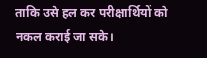ताकि उसे हल कर परीक्षार्थियों को नकल कराई जा सके।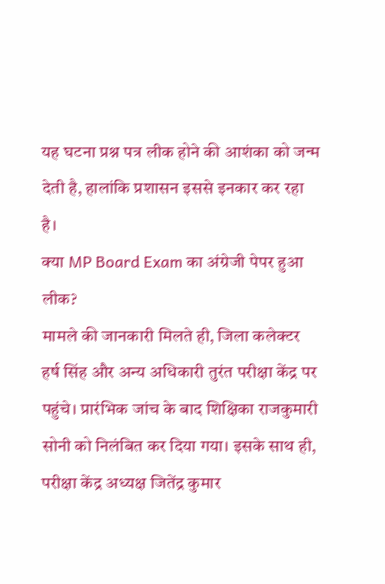यह घटना प्रश्न पत्र लीक होने की आशंका को जन्म देती है, हालांकि प्रशासन इससे इनकार कर रहा है।
क्या MP Board Exam का अंग्रेजी पेपर हुआ लीक?
मामले की जानकारी मिलते ही, जिला कलेक्टर हर्ष सिंह और अन्य अधिकारी तुरंत परीक्षा केंद्र पर पहुंचे। प्रारंभिक जांच के बाद शिक्षिका राजकुमारी सोनी को निलंबित कर दिया गया। इसके साथ ही, परीक्षा केंद्र अध्यक्ष जितेंद्र कुमार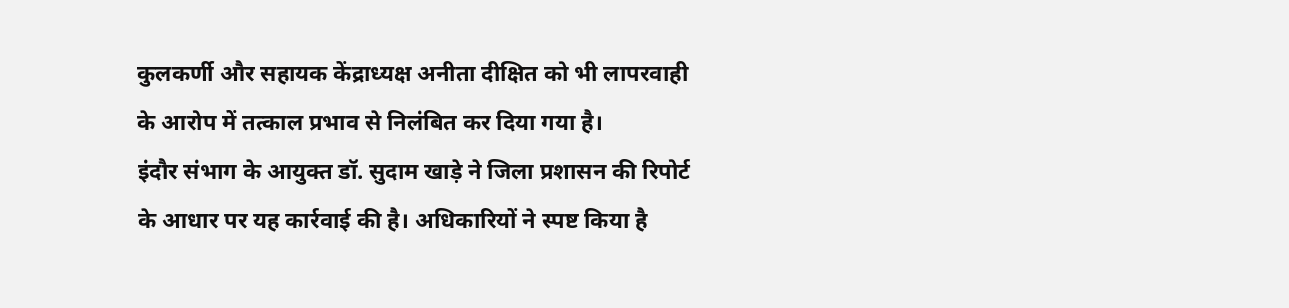कुलकर्णी और सहायक केंद्राध्यक्ष अनीता दीक्षित को भी लापरवाही के आरोप में तत्काल प्रभाव से निलंबित कर दिया गया है।
इंदौर संभाग के आयुक्त डॉ. सुदाम खाड़े ने जिला प्रशासन की रिपोर्ट के आधार पर यह कार्रवाई की है। अधिकारियों ने स्पष्ट किया है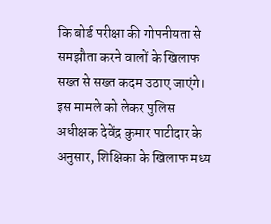कि बोर्ड परीक्षा की गोपनीयता से समझौता करने वालों के खिलाफ सख्त से सख्त कदम उठाए जाएंगे।
इस मामले को लेकर पुलिस अधीक्षक देवेंद्र कुमार पाटीदार के अनुसार, शिक्षिका के खिलाफ मध्य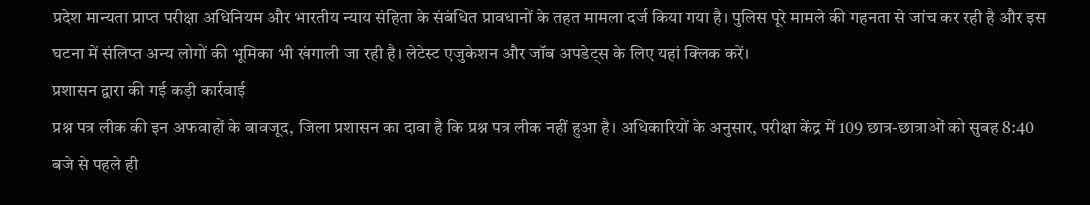प्रदेश मान्यता प्राप्त परीक्षा अधिनियम और भारतीय न्याय संहिता के संबंधित प्रावधानों के तहत मामला दर्ज किया गया है। पुलिस पूरे मामले की गहनता से जांच कर रही है और इस घटना में संलिप्त अन्य लोगों की भूमिका भी खंगाली जा रही है। लेटेस्ट एजुकेशन और जॉब अपडेट्स के लिए यहां क्लिक करें।
प्रशासन द्वारा की गई कड़ी कार्रवाई
प्रश्न पत्र लीक की इन अफवाहों के बावजूद, जिला प्रशासन का दावा है कि प्रश्न पत्र लीक नहीं हुआ है। अधिकारियों के अनुसार, परीक्षा केंद्र में 109 छात्र-छात्राओं को सुबह 8:40 बजे से पहले ही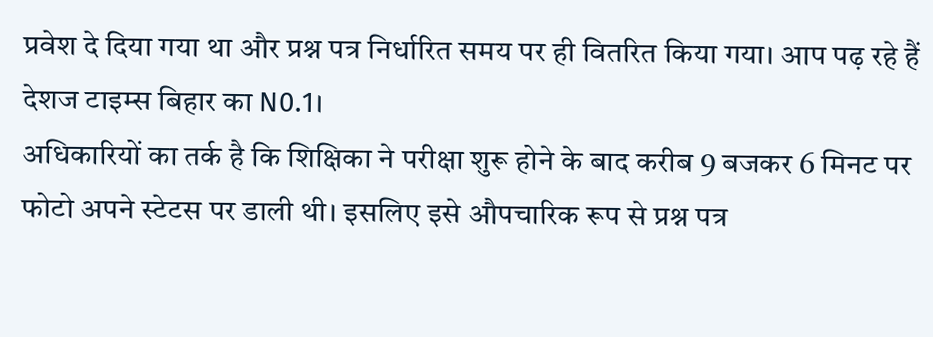प्रवेश दे दिया गया था और प्रश्न पत्र निर्धारित समय पर ही वितरित किया गया। आप पढ़ रहे हैं देशज टाइम्स बिहार का N0.1।
अधिकारियों का तर्क है कि शिक्षिका ने परीक्षा शुरू होने के बाद करीब 9 बजकर 6 मिनट पर फोटो अपने स्टेटस पर डाली थी। इसलिए इसे औपचारिक रूप से प्रश्न पत्र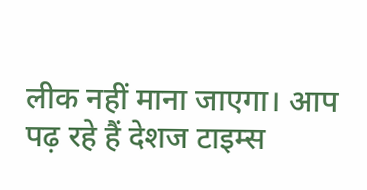लीक नहीं माना जाएगा। आप पढ़ रहे हैं देशज टाइम्स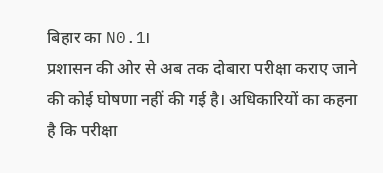बिहार का N0.1।
प्रशासन की ओर से अब तक दोबारा परीक्षा कराए जाने की कोई घोषणा नहीं की गई है। अधिकारियों का कहना है कि परीक्षा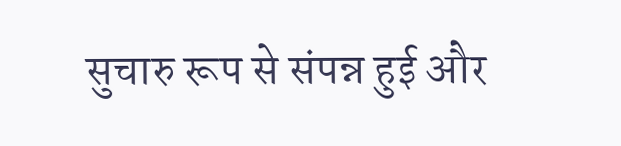सुचारु रूप से संपन्न हुई और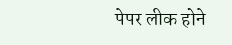पेपर लीक होने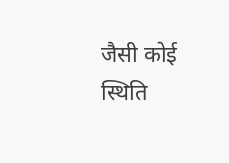जैसी कोई स्थिति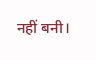नहीं बनी।